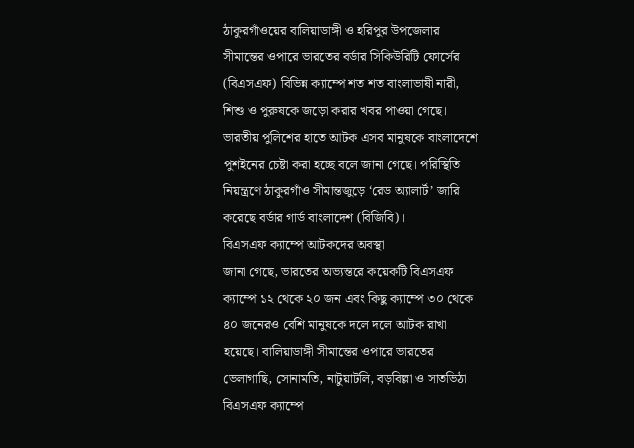ঠাকুরগাঁওয়ের বালিয়াডাঙ্গী ও হরিপুর উপজেলার সীমান্তের ওপারে ভারতের বর্ডার সিকিউরিটি ফোর্সের (বিএসএফ) বিভিন্ন ক্যাম্পে শত শত বাংলাভাষী নারী, শিশু ও পুরুষকে জড়ো করার খবর পাওয়া গেছে। ভারতীয় পুলিশের হাতে আটক এসব মানুষকে বাংলাদেশে পুশইনের চেষ্টা করা হচ্ছে বলে জানা গেছে। পরিস্থিতি নিয়ন্ত্রণে ঠাকুরগাঁও সীমান্তজুড়ে ‘রেড অ্যালার্ট’ জারি করেছে বর্ডার গার্ড বাংলাদেশ (বিজিবি)।
বিএসএফ ক্যাম্পে আটকদের অবস্থা
জানা গেছে, ভারতের অভ্যন্তরে কয়েকটি বিএসএফ ক্যাম্পে ১২ থেকে ২০ জন এবং কিছু ক্যাম্পে ৩০ থেকে ৪০ জনেরও বেশি মানুষকে দলে দলে আটক রাখা হয়েছে। বালিয়াডাঙ্গী সীমান্তের ওপারে ভারতের ভেলাগাছি, সোনামতি, নাটুয়াটলি, বড়বিল্লা ও সাতভিঠা বিএসএফ ক্যাম্পে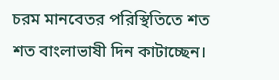চরম মানবেতর পরিস্থিতিতে শত শত বাংলাভাষী দিন কাটাচ্ছেন।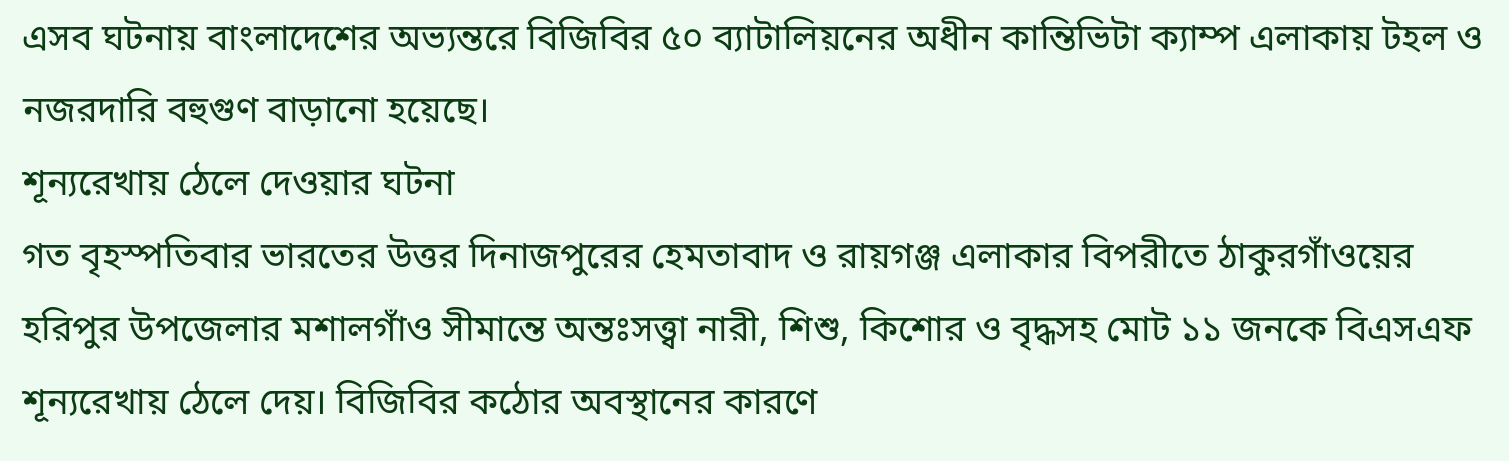এসব ঘটনায় বাংলাদেশের অভ্যন্তরে বিজিবির ৫০ ব্যাটালিয়নের অধীন কান্তিভিটা ক্যাম্প এলাকায় টহল ও নজরদারি বহুগুণ বাড়ানো হয়েছে।
শূন্যরেখায় ঠেলে দেওয়ার ঘটনা
গত বৃহস্পতিবার ভারতের উত্তর দিনাজপুরের হেমতাবাদ ও রায়গঞ্জ এলাকার বিপরীতে ঠাকুরগাঁওয়ের হরিপুর উপজেলার মশালগাঁও সীমান্তে অন্তঃসত্ত্বা নারী, শিশু, কিশোর ও বৃদ্ধসহ মোট ১১ জনকে বিএসএফ শূন্যরেখায় ঠেলে দেয়। বিজিবির কঠোর অবস্থানের কারণে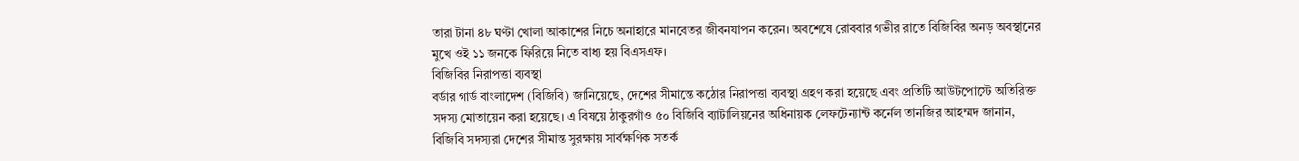তারা টানা ৪৮ ঘণ্টা খোলা আকাশের নিচে অনাহারে মানবেতর জীবনযাপন করেন। অবশেষে রোববার গভীর রাতে বিজিবির অনড় অবস্থানের মুখে ওই ১১ জনকে ফিরিয়ে নিতে বাধ্য হয় বিএসএফ।
বিজিবির নিরাপত্তা ব্যবস্থা
বর্ডার গার্ড বাংলাদেশ (বিজিবি) জানিয়েছে, দেশের সীমান্তে কঠোর নিরাপত্তা ব্যবস্থা গ্রহণ করা হয়েছে এবং প্রতিটি আউটপোস্টে অতিরিক্ত সদস্য মোতায়েন করা হয়েছে। এ বিষয়ে ঠাকুরগাঁও ৫০ বিজিবি ব্যাটালিয়নের অধিনায়ক লেফটেন্যান্ট কর্নেল তানজির আহম্মদ জানান, বিজিবি সদস্যরা দেশের সীমান্ত সুরক্ষায় সার্বক্ষণিক সতর্ক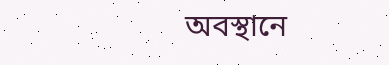অবস্থানে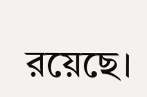রয়েছে।